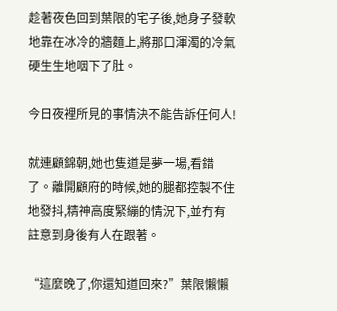趁著夜色回到葉限的宅子後,她身子發軟地靠在冰冷的牆麵上,將那口渾濁的冷氣硬生生地咽下了肚。

今日夜裡所見的事情決不能告訴任何人!

就連顧錦朝,她也隻道是夢一場,看錯了。離開顧府的時候,她的腿都控製不住地發抖,精神高度緊繃的情況下,並冇有註意到身後有人在跟著。

“這麼晚了,你還知道回來?”葉限懶懶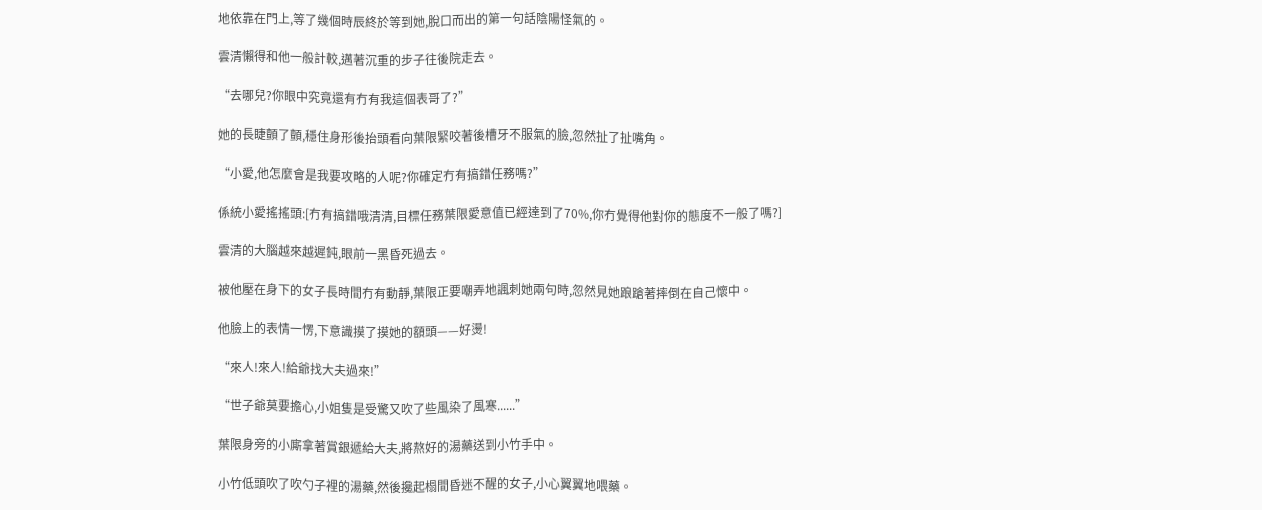地依靠在門上,等了幾個時辰終於等到她,脫口而出的第一句話陰陽怪氣的。

雲清懶得和他一般計較,邁著沉重的步子往後院走去。

“去哪兒?你眼中究竟還有冇有我這個表哥了?”

她的長睫顫了顫,穩住身形後抬頭看向葉限緊咬著後槽牙不服氣的臉,忽然扯了扯嘴角。

“小愛,他怎麼會是我要攻略的人呢?你確定冇有搞錯任務嗎?”

係統小愛搖搖頭:[冇有搞錯哦清清,目標任務葉限愛意值已經達到了70%,你冇覺得他對你的態度不一般了嗎?]

雲清的大腦越來越遲鈍,眼前一黑昏死過去。

被他壓在身下的女子長時間冇有動靜,葉限正要嘲弄地諷刺她兩句時,忽然見她踉蹌著摔倒在自己懷中。

他臉上的表情一愣,下意識摸了摸她的額頭——好燙!

“來人!來人!給爺找大夫過來!”

“世子爺莫要擔心,小姐隻是受驚又吹了些風染了風寒......”

葉限身旁的小廝拿著賞銀遞給大夫,將熬好的湯藥送到小竹手中。

小竹低頭吹了吹勺子裡的湯藥,然後攙起榻間昏迷不醒的女子,小心翼翼地喂藥。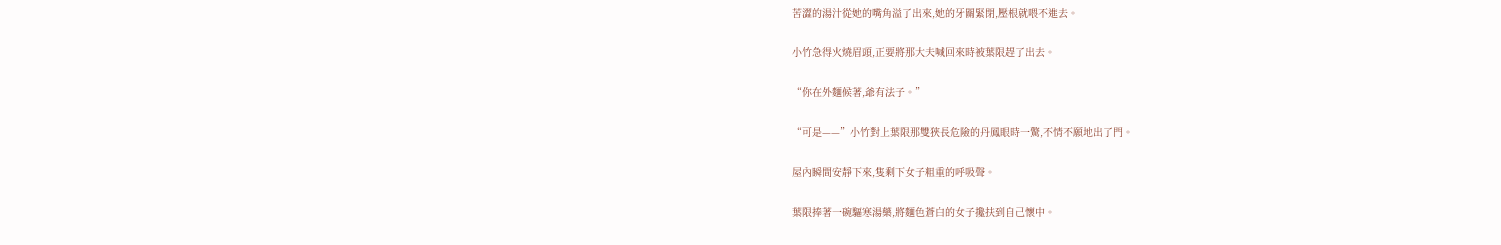苦澀的湯汁從她的嘴角溢了出來,她的牙關緊閉,壓根就喂不進去。

小竹急得火燒眉頭,正要將那大夫喊回來時被葉限趕了出去。

“你在外麵候著,爺有法子。”

“可是——”小竹對上葉限那雙狹長危險的丹鳳眼時一驚,不情不願地出了門。

屋內瞬間安靜下來,隻剩下女子粗重的呼吸聲。

葉限捧著一碗驅寒湯藥,將麵色蒼白的女子攙扶到自己懷中。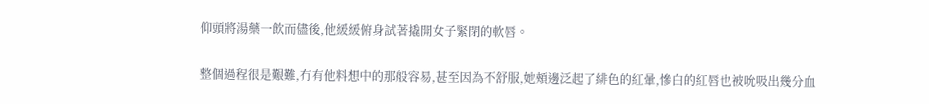仰頭將湯藥一飲而儘後,他緩緩俯身試著撬開女子緊閉的軟唇。

整個過程很是艱難,冇有他料想中的那般容易,甚至因為不舒服,她頰邊泛起了緋色的紅暈,慘白的紅唇也被吮吸出幾分血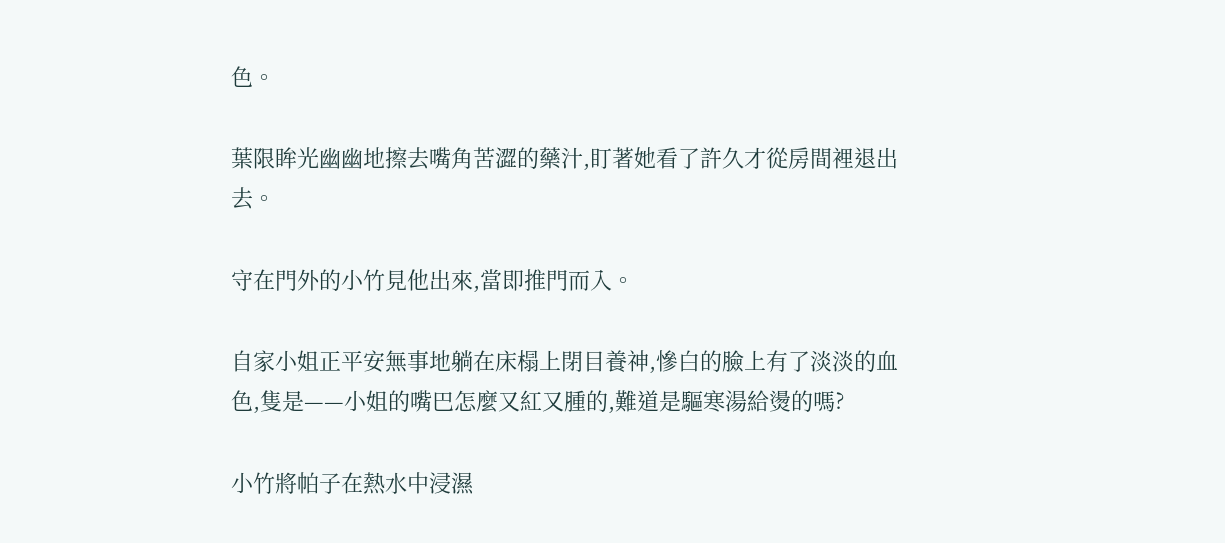色。

葉限眸光幽幽地擦去嘴角苦澀的藥汁,盯著她看了許久才從房間裡退出去。

守在門外的小竹見他出來,當即推門而入。

自家小姐正平安無事地躺在床榻上閉目養神,慘白的臉上有了淡淡的血色,隻是——小姐的嘴巴怎麼又紅又腫的,難道是驅寒湯給燙的嗎?

小竹將帕子在熱水中浸濕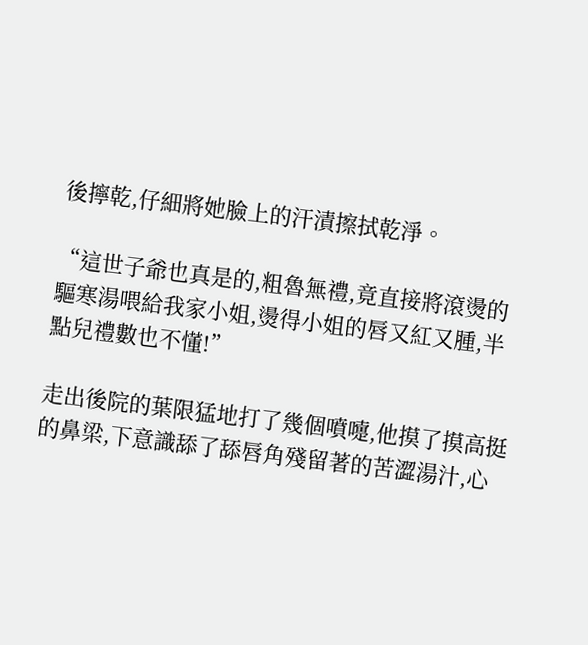後擰乾,仔細將她臉上的汗漬擦拭乾淨。

“這世子爺也真是的,粗魯無禮,竟直接將滾燙的驅寒湯喂給我家小姐,燙得小姐的唇又紅又腫,半點兒禮數也不懂!”

走出後院的葉限猛地打了幾個噴嚏,他摸了摸高挺的鼻梁,下意識舔了舔唇角殘留著的苦澀湯汁,心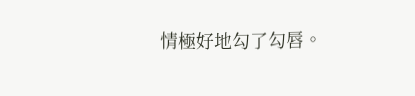情極好地勾了勾唇。